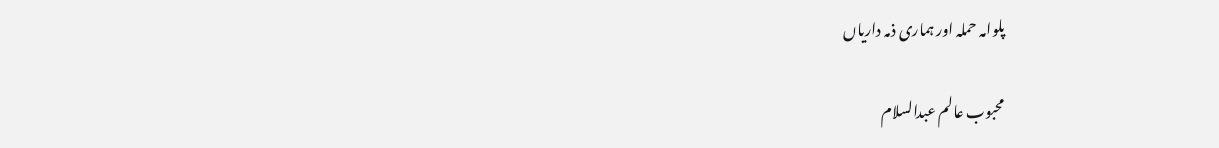پلوامہ حملہ اور ہماری ذمہ داریاں

محبوب عالم عبدالسلام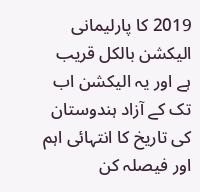2019 کا پارلیمانی الیکشن بالکل قریب ہے اور یہ الیکشن اب تک کے آزاد ہندوستان کی تاریخ کا انتہائی اہم اور فیصلہ کن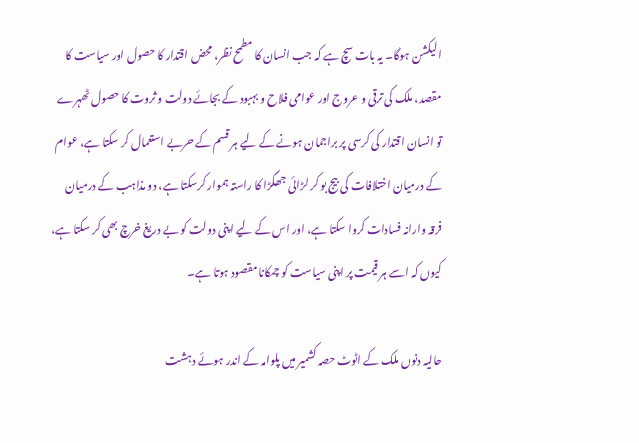الیکشن ہوگا۔ یہ بات سچ ہے کہ جب انسان کا مطمح نظر، محض اقتدار کا حصول اور سیاست کا مقصد، ملک کی ترقی و عروج اور عوامی فلاح و بہبود کے بجائے دولت و ثروت کا حصول ٹھہرے تو انسان اقتدار کی کرسی پر براجمان ہونے کے لیے ہر قسم کے حربے استعمال کر سکتا ہے، عوام کے درمیان اختلافات کی بیج بو کر لڑائی جھگڑا کا راستہ ہموار کرسکتا ہے، دو مذاہب کے درمیان فرقہ وارانہ فسادات کروا سکتا ہے، اور اس کے لیے اپنی دولت کو بے دریغ خرچ بھی کر سکتا ہے، کیوں کہ اسے ہر قیمت پر اپنی سیاست کو چمکانا مقصود ہوتا ہے۔

حالیہ دنوں ملک کے اٹوٹ حصہ کشمیر میں پلوامہ کے اندر ہوئے دہشت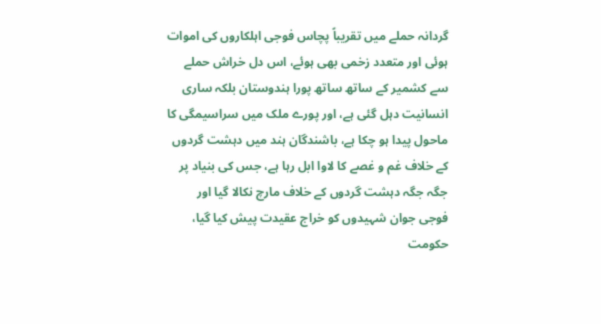گردانہ حملے میں تقریباً پچاس فوجی اہلکاروں کی اموات ہوئی اور متعدد زخمی بھی ہوئے، اس دل خراش حملے سے کشمیر کے ساتھ ساتھ پورا ہندوستان بلکہ ساری انسانیت دہل گئی ہے، اور پورے ملک میں سراسیمگی کا ماحول پیدا ہو چکا ہے، باشندگان ہند میں دہشت گردوں کے خلاف غم و غصے کا لاوا ابل رہا ہے، جس کی بنیاد پر جگہ جگہ دہشت گردوں کے خلاف مارچ نکالا گیا اور فوجی جوان شہیدوں کو خراج عقیدت پیش کیا گیا، حکومت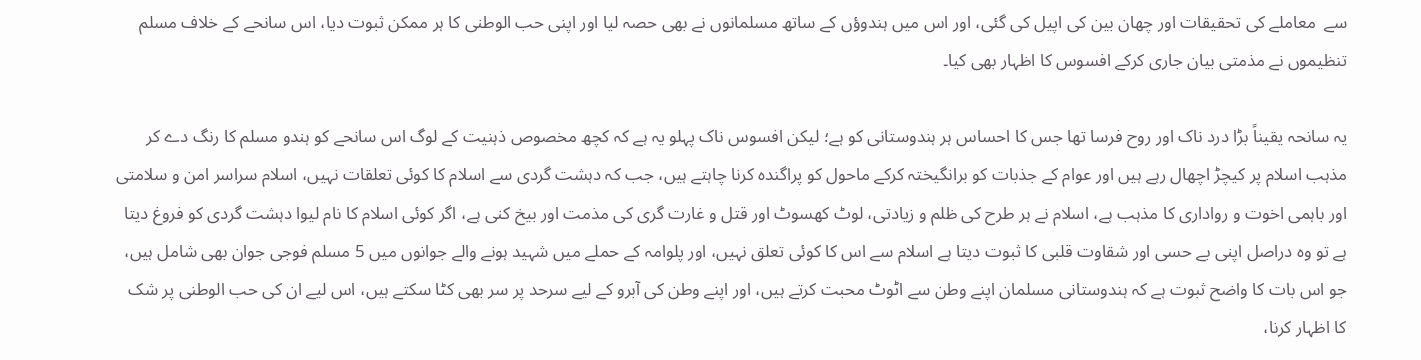سے  معاملے کی تحقیقات اور چھان بین کی اپیل کی گئی، اور اس میں ہندوؤں کے ساتھ مسلمانوں نے بھی حصہ لیا اور اپنی حب الوطنی کا ہر ممکن ثبوت دیا، اس سانحے کے خلاف مسلم تنظیموں نے مذمتی بیان جاری کرکے افسوس کا اظہار بھی کیا۔

یہ سانحہ یقیناً بڑا درد ناک اور روح فرسا تھا جس کا احساس ہر ہندوستانی کو ہے؛ لیکن افسوس ناک پہلو یہ ہے کہ کچھ مخصوص ذہنیت کے لوگ اس سانحے کو ہندو مسلم کا رنگ دے کر مذہب اسلام پر کیچڑ اچھال رہے ہیں اور عوام کے جذبات کو برانگیختہ کرکے ماحول کو پراگندہ کرنا چاہتے ہیں، جب کہ دہشت گردی سے اسلام کا کوئی تعلقات نہیں، اسلام سراسر امن و سلامتی اور باہمی اخوت و رواداری کا مذہب ہے، اسلام نے ہر طرح کی ظلم و زیادتی، لوٹ کھسوٹ اور قتل و غارت گری کی مذمت اور بیخ کنی ہے، اگر کوئی اسلام کا نام لیوا دہشت گردی کو فروغ دیتا ہے تو وہ دراصل اپنی بے حسی اور شقاوت قلبی کا ثبوت دیتا ہے اسلام سے اس کا کوئی تعلق نہیں، اور پلوامہ کے حملے میں شہید ہونے والے جوانوں میں 5 مسلم فوجی جوان بھی شامل ہیں، جو اس بات کا واضح ثبوت ہے کہ ہندوستانی مسلمان اپنے وطن سے اٹوٹ محبت کرتے ہیں، اور اپنے وطن کی آبرو کے لیے سرحد پر سر بھی کٹا سکتے ہیں، اس لیے ان کی حب الوطنی پر شک کا اظہار کرنا،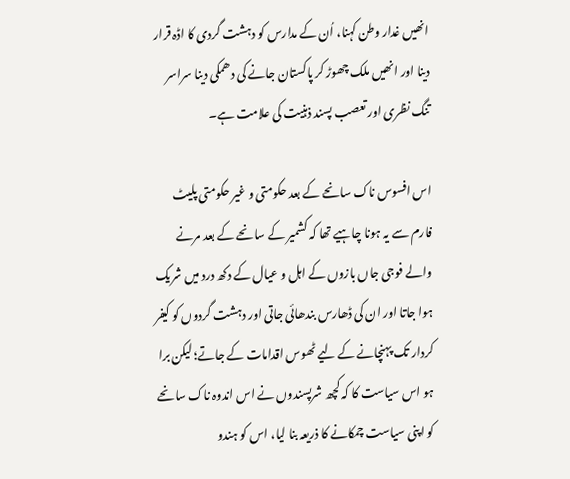انھیں غدار وطن کہنا، اُن کے مدارس کو دہشت گردی کا اڈہ قرار دینا اور انھیں ملک چھوڑ کر پاکستان جانے کی دھمکی دینا سراسر تنگ نظری اور تعصب پسند ذہنیت کی علامت ہے۔

اس افسوس ناک سانحے کے بعد حکومتی و غیر حکومتی پلیٹ فارم سے یہ ہونا چاہیے تھا کہ کشمیر کے سانحے کے بعد مرنے والے فوجی جاں بازوں کے اہل و عیال کے دکھ درد میں شریک ہوا جاتا اور ان کی ڈھارس بندھائی جاتی اور دہشت گردوں کو کیفر کردار تک پہنچانے کے لیے ٹھوس اقدامات کے جاتے؛ لیکن برا ہو اس سیاست کا کہ کچھ شرپسندوں نے اس اندوہ ناک سانحے کو اپنی سیاست چمکانے کا ذریعہ بنا لیا، اس کو ہندو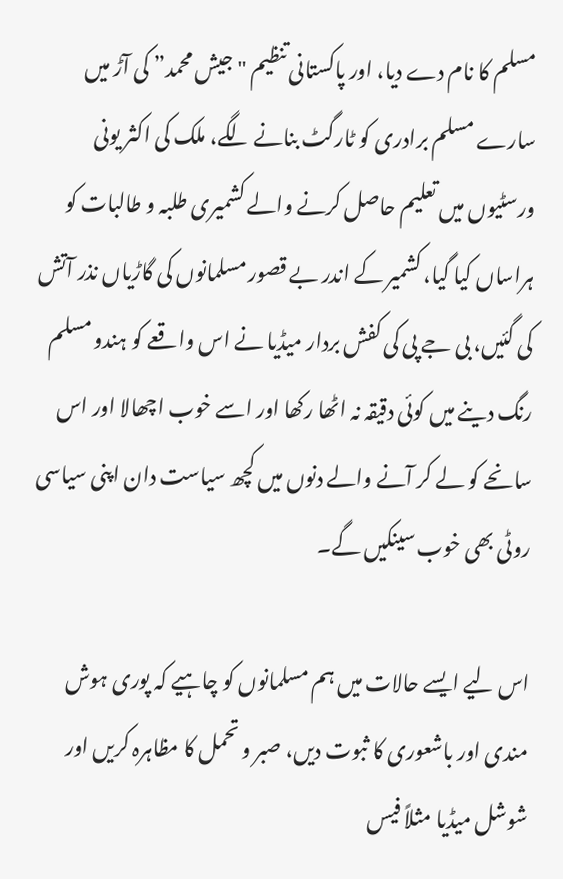مسلم کا نام دے دیا، اور پاکستانی تنظیم "جیش محمد” کی آڑ میں سارے مسلم برادری کو ٹارگٹ بنانے لگے، ملک کی اکثر یونی ورسٹیوں میں تعلیم حاصل کرنے والے کشمیری طلبہ و طالبات کو ہراساں کیا گیا، کشمیر کے اندر بے قصور مسلمانوں کی گاڑیاں نذر آتش کی گئیں، بی جے پی کی کفش بردار میڈیا نے اس واقعے کو ہندو مسلم رنگ دینے میں کوئی دقیقہ نہ اٹھا رکھا اور اسے خوب اچھالا اور اس سانحے کو لے کر آنے والے دنوں میں کچھ سیاست دان اپنی سیاسی روٹی بھی خوب سینکیں گے۔

اس لیے ایسے حالات میں ہم مسلمانوں کو چاہیے کہ پوری ہوش مندی اور باشعوری کا ثبوت دیں، صبر و تحمل کا مظاہرہ کریں اور شوشل میڈیا مثلاً فیس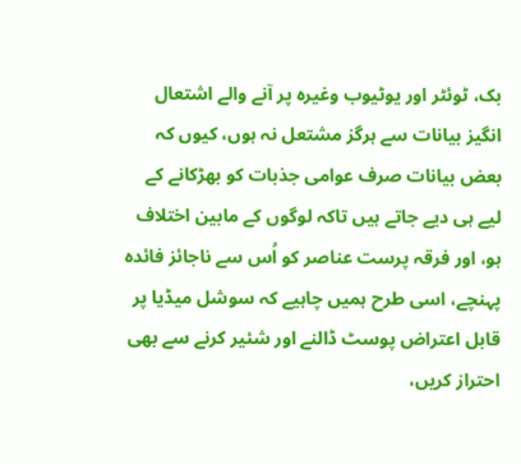بک، ٹوئٹر اور یوٹیوب وغیرہ پر آنے والے اشتعال انگیز بیانات سے ہرگز مشتعل نہ ہوں، کیوں کہ بعض بیانات صرف عوامی جذبات کو بھڑکانے کے لیے ہی دیے جاتے ہیں تاکہ لوگوں کے مابین اختلاف ہو، اور فرقہ پرست عناصر کو اُس سے ناجائز فائدہ پہنچے، اسی طرح ہمیں چاہیے کہ سوشل میڈیا پر قابل اعتراض پوسٹ ڈالنے اور شئیر کرنے سے بھی احتراز کریں،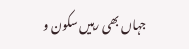جہاں بھی رہیں سکون و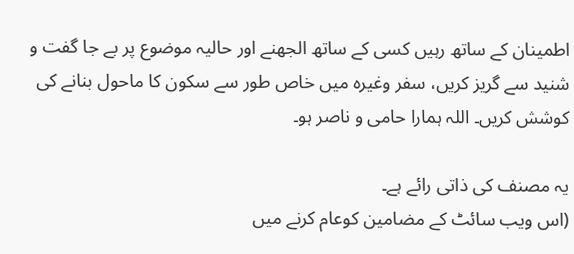اطمینان کے ساتھ رہیں کسی کے ساتھ الجھنے اور حالیہ موضوع پر بے جا گفت و شنید سے گریز کریں، سفر وغیرہ میں خاص طور سے سکون کا ماحول بنانے کی کوشش کریں۔ اللہ ہمارا حامی و ناصر ہو۔

یہ مصنف کی ذاتی رائے ہے۔
(اس ویب سائٹ کے مضامین کوعام کرنے میں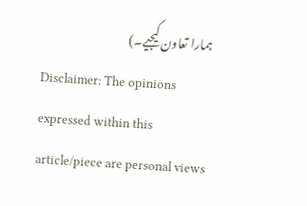ہمارا تعاون کیجیے۔)
Disclaimer: The opinions expressed within this article/piece are personal views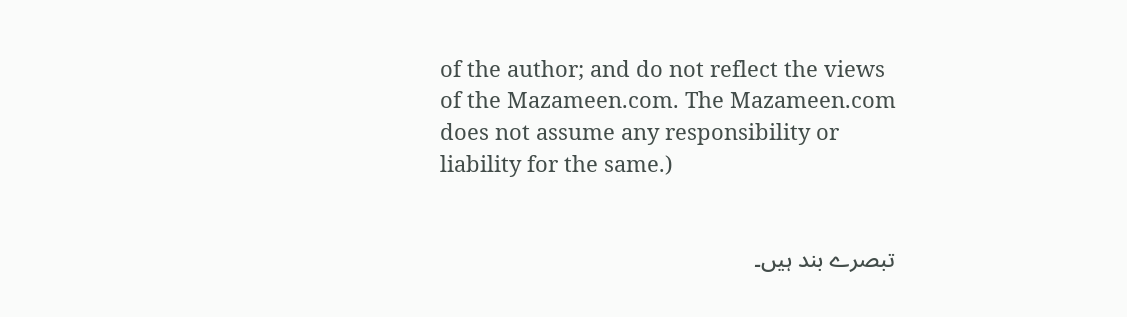of the author; and do not reflect the views of the Mazameen.com. The Mazameen.com does not assume any responsibility or liability for the same.)


تبصرے بند ہیں۔